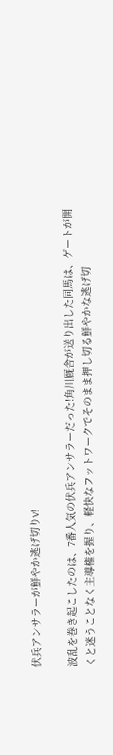伏兵アンサラーが鮮やか逃げ切りV!

波乱を巻き起こしたのは、7番人気の伏兵アンサラーだった!角川厩舎が送り出した同馬は、ゲートが開くと迷うことなく主導権を握り、軽快なフットワークでそのまま押し切る鮮やかな逃げ切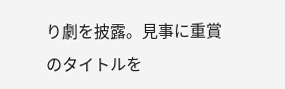り劇を披露。見事に重賞のタイトルを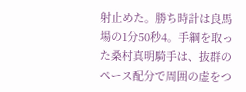射止めた。勝ち時計は良馬場の1分50秒4。手綱を取った桑村真明騎手は、抜群のペース配分で周囲の虚をつ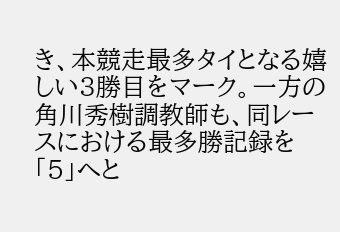き、本競走最多タイとなる嬉しい3勝目をマーク。一方の角川秀樹調教師も、同レースにおける最多勝記録を「5」へと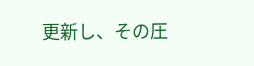更新し、その圧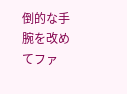倒的な手腕を改めてファ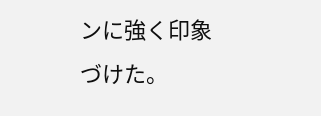ンに強く印象づけた。